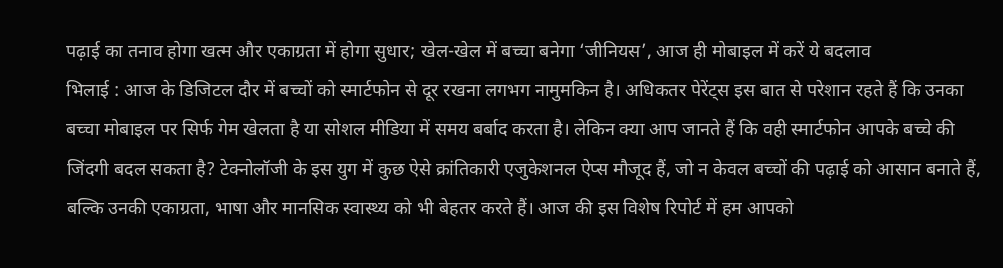पढ़ाई का तनाव होगा खत्म और एकाग्रता में होगा सुधार; खेल-खेल में बच्चा बनेगा ‘जीनियस’, आज ही मोबाइल में करें ये बदलाव
भिलाई : आज के डिजिटल दौर में बच्चों को स्मार्टफोन से दूर रखना लगभग नामुमकिन है। अधिकतर पेरेंट्स इस बात से परेशान रहते हैं कि उनका बच्चा मोबाइल पर सिर्फ गेम खेलता है या सोशल मीडिया में समय बर्बाद करता है। लेकिन क्या आप जानते हैं कि वही स्मार्टफोन आपके बच्चे की जिंदगी बदल सकता है? टेक्नोलॉजी के इस युग में कुछ ऐसे क्रांतिकारी एजुकेशनल ऐप्स मौजूद हैं, जो न केवल बच्चों की पढ़ाई को आसान बनाते हैं, बल्कि उनकी एकाग्रता, भाषा और मानसिक स्वास्थ्य को भी बेहतर करते हैं। आज की इस विशेष रिपोर्ट में हम आपको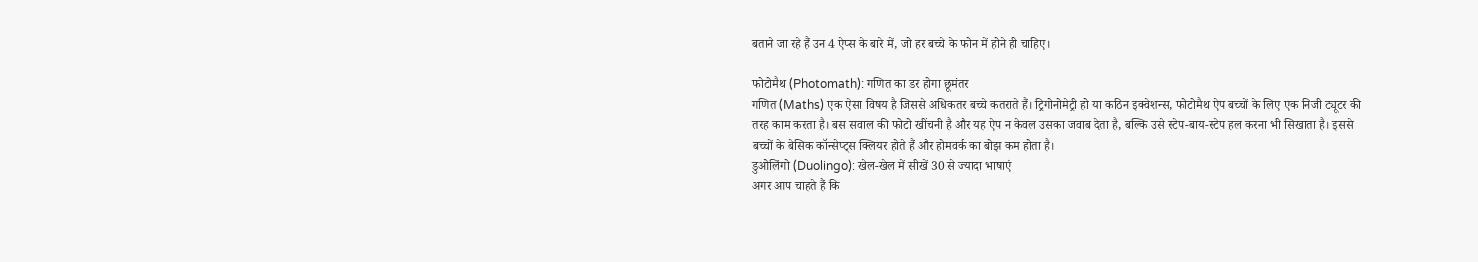बताने जा रहे हैं उन 4 ऐप्स के बारे में, जो हर बच्चे के फोन में होने ही चाहिए।

फोटोमैथ (Photomath): गणित का डर होगा छूमंतर
गणित (Maths) एक ऐसा विषय है जिससे अधिकतर बच्चे कतराते हैं। ट्रिगोनोमेट्री हो या कठिन इक्वेशन्स, फोटोमैथ ऐप बच्चों के लिए एक निजी ट्यूटर की तरह काम करता है। बस सवाल की फोटो खींचनी है और यह ऐप न केवल उसका जवाब देता है, बल्कि उसे स्टेप-बाय-स्टेप हल करना भी सिखाता है। इससे बच्चों के बेसिक कॉन्सेप्ट्स क्लियर होते हैं और होमवर्क का बोझ कम होता है।
डुओलिंगो (Duolingo): खेल-खेल में सीखें 30 से ज्यादा भाषाएं
अगर आप चाहते हैं कि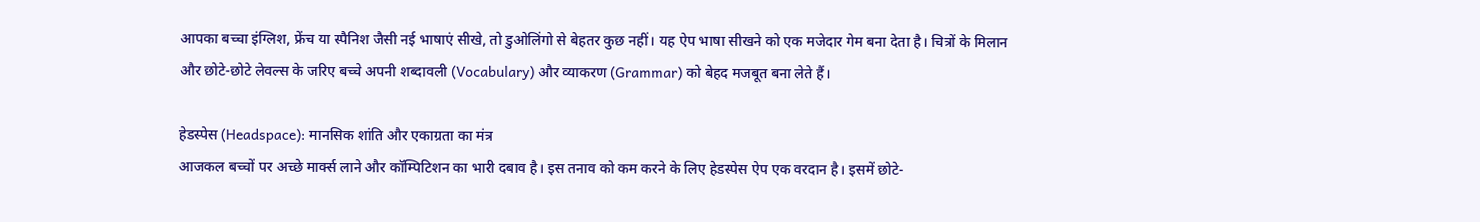आपका बच्चा इंग्लिश, फ्रेंच या स्पैनिश जैसी नई भाषाएं सीखे, तो डुओलिंगो से बेहतर कुछ नहीं। यह ऐप भाषा सीखने को एक मजेदार गेम बना देता है। चित्रों के मिलान और छोटे-छोटे लेवल्स के जरिए बच्चे अपनी शब्दावली (Vocabulary) और व्याकरण (Grammar) को बेहद मजबूत बना लेते हैं।

हेडस्पेस (Headspace): मानसिक शांति और एकाग्रता का मंत्र
आजकल बच्चों पर अच्छे मार्क्स लाने और कॉम्पिटिशन का भारी दबाव है। इस तनाव को कम करने के लिए हेडस्पेस ऐप एक वरदान है। इसमें छोटे-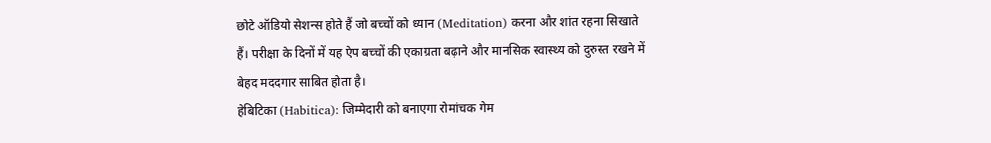छोटे ऑडियो सेशन्स होते हैं जो बच्चों को ध्यान (Meditation) करना और शांत रहना सिखाते हैं। परीक्षा के दिनों में यह ऐप बच्चों की एकाग्रता बढ़ाने और मानसिक स्वास्थ्य को दुरुस्त रखने में बेहद मददगार साबित होता है।
हेबिटिका (Habitica): जिम्मेदारी को बनाएगा रोमांचक गेम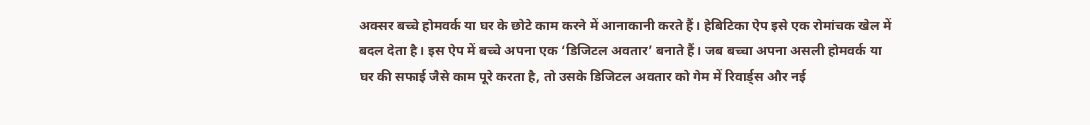अक्सर बच्चे होमवर्क या घर के छोटे काम करने में आनाकानी करते हैं। हेबिटिका ऐप इसे एक रोमांचक खेल में बदल देता है। इस ऐप में बच्चे अपना एक ‘डिजिटल अवतार’ बनाते हैं। जब बच्चा अपना असली होमवर्क या घर की सफाई जैसे काम पूरे करता है, तो उसके डिजिटल अवतार को गेम में रिवार्ड्स और नई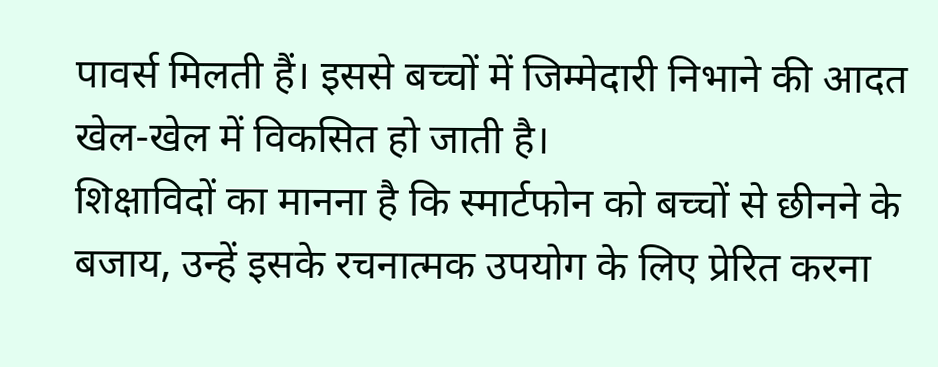पावर्स मिलती हैं। इससे बच्चों में जिम्मेदारी निभाने की आदत खेल-खेल में विकसित हो जाती है।
शिक्षाविदों का मानना है कि स्मार्टफोन को बच्चों से छीनने के बजाय, उन्हें इसके रचनात्मक उपयोग के लिए प्रेरित करना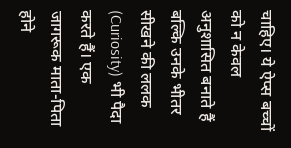चाहिए। ये ऐप्स बच्चों को न केवल अनुशासित बनाते हैं बल्कि उनके भीतर सीखने की ललक (Curiosity) भी पैदा करते हैं। एक जागरूक माता-पिता होने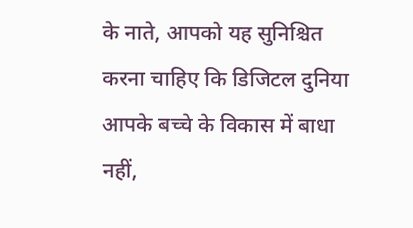के नाते, आपको यह सुनिश्चित करना चाहिए कि डिजिटल दुनिया आपके बच्चे के विकास में बाधा नहीं,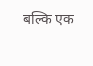बल्कि एक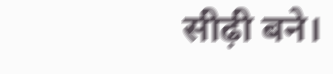सीढ़ी बने।